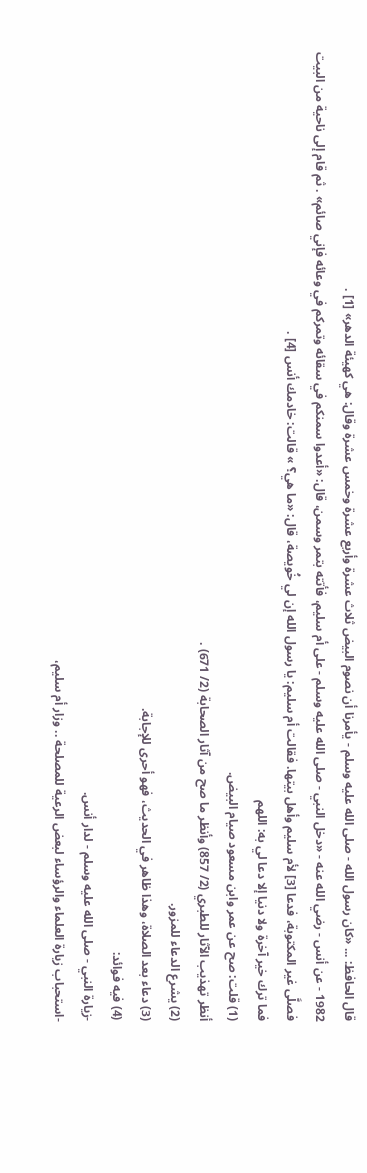قال الحافظ: ... «كان رسول الله - صلى الله عليه وسلم - يأمرنا أن نصوم البيض ثلاث عشرة وأربع عشرة وخمس عشرة وقال: هي كهيئة الدهر» [1] .
1982 - عن أنس - رضي الله عنه - «دخل النبي - صلى الله عليه وسلم - على أم سليم، فأتته بتمر وسمن، قال: «أعدوا سمنكم في سقائه وتمركم في وعائه فإني صائم» . ثم قام إلى ناحية من البيت فصلَّى غير المكتوبة، فدعا [3] لأم سليم وأهل بيتها. فقالت أم سليم: يا رسول الله إن لي خُويصة، قال: «ما هي؟ » قالت: خادمك أنس [4] .
فما ترك خير آخرة ولا دنيا إلا دعا لي به: اللهم
(1) قلت: صح عن عمر وابن مسعود صيام البيض.
أنظر تهذيب الآثار للطبري (2/ 857) وأنظر ما صح من آثار الصحابة (2/ 671) .
(2) يشرع الدعاء للمزور.
(3) دعاء بعد الصلاة، وهذا ظاهر في الحديث، فهو أحرى للإجابة.
(4) فيه فوائد:
-زيارة النبي - صلى الله عليه وسلم - لدار أنس.
-استحباب زيارة العلماء والرؤساء لبعض الرعية للمصلحة .. وزار أم سليم،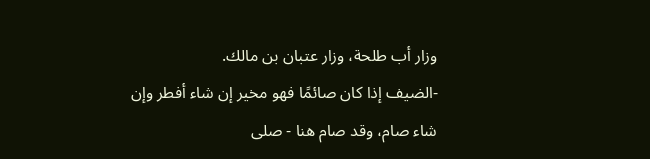وزار أب طلحة، وزار عتبان بن مالك.
-الضيف إذا كان صائمًا فهو مخير إن شاء أفطر وإن شاء صام، وقد صام هنا - صلى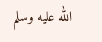الله عليه وسلم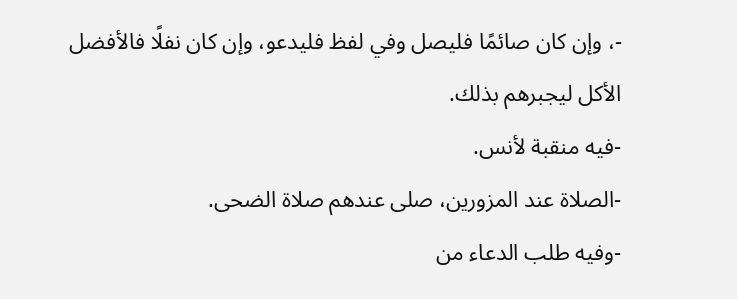-، وإن كان صائمًا فليصل وفي لفظ فليدعو، وإن كان نفلًا فالأفضل الأكل ليجبرهم بذلك.
-فيه منقبة لأنس.
-الصلاة عند المزورين، صلى عندهم صلاة الضحى.
-وفيه طلب الدعاء من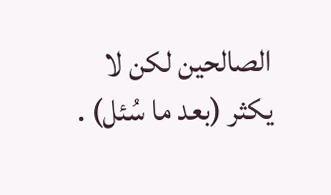الصالحين لكن لا يكثر (بعد ما سُئل) .